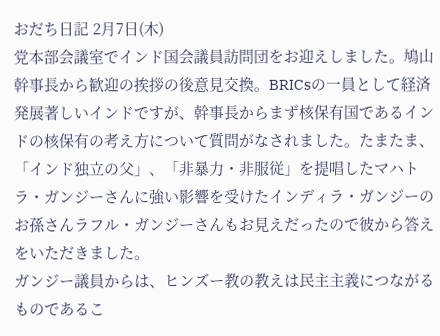おだち日記 2月7日(木)
党本部会議室でインド国会議員訪問団をお迎えしました。鳩山幹事長から歓迎の挨拶の後意見交換。BRICsの一員として経済発展著しいインドですが、幹事長からまず核保有国であるインドの核保有の考え方について質問がなされました。たまたま、「インド独立の父」、「非暴力・非服従」を提唱したマハトラ・ガンジーさんに強い影響を受けたインディラ・ガンジーのお孫さんラフル・ガンジーさんもお見えだったので彼から答えをいただきました。
ガンジー議員からは、ヒンズー教の教えは民主主義につながるものであるこ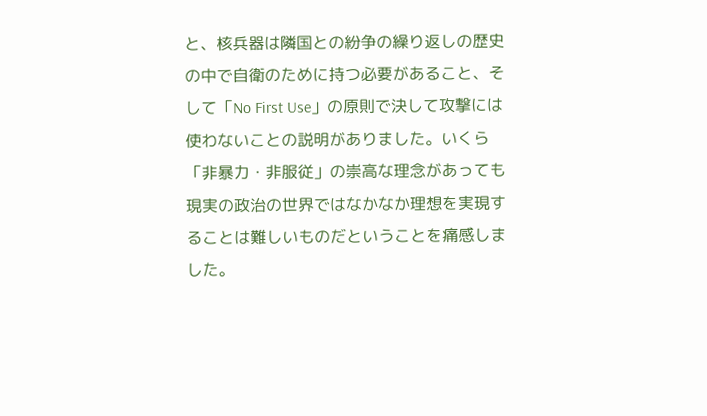と、核兵器は隣国との紛争の繰り返しの歴史の中で自衛のために持つ必要があること、そして「No First Use」の原則で決して攻撃には使わないことの説明がありました。いくら「非暴力・非服従」の崇高な理念があっても現実の政治の世界ではなかなか理想を実現することは難しいものだということを痛感しました。